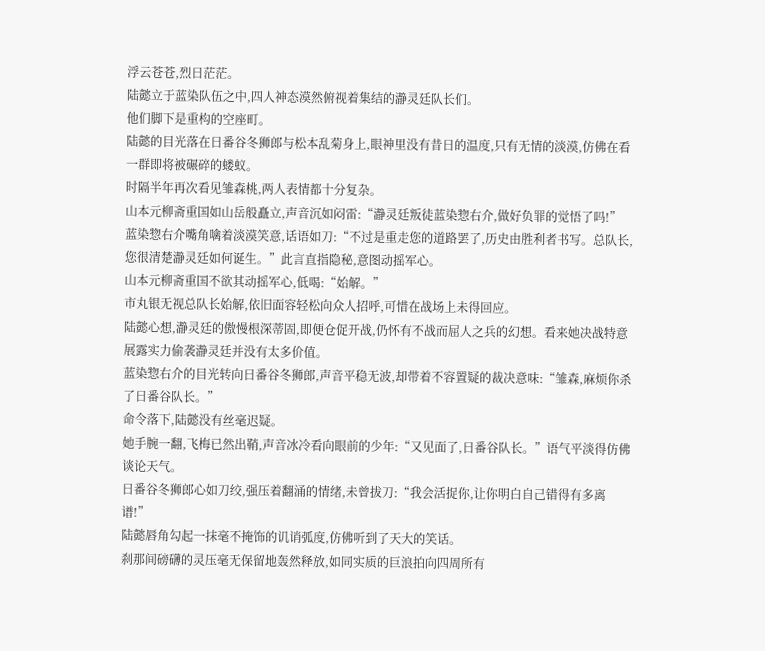浮云苍苍,烈日茫茫。
陆懿立于蓝染队伍之中,四人神态漠然俯视着集结的瀞灵廷队长们。
他们脚下是重构的空座町。
陆懿的目光落在日番谷冬狮郎与松本乱菊身上,眼神里没有昔日的温度,只有无情的淡漠,仿佛在看一群即将被碾碎的蝼蚁。
时隔半年再次看见雏森桃,两人表情都十分复杂。
山本元柳斋重国如山岳般矗立,声音沉如闷雷:“瀞灵廷叛徒蓝染惣右介,做好负罪的觉悟了吗!”
蓝染惣右介嘴角噙着淡漠笑意,话语如刀:“不过是重走您的道路罢了,历史由胜利者书写。总队长,您很清楚瀞灵廷如何诞生。”此言直指隐秘,意图动摇军心。
山本元柳斋重国不欲其动摇军心,低喝:“始解。”
市丸银无视总队长始解,依旧面容轻松向众人招呼,可惜在战场上未得回应。
陆懿心想,瀞灵廷的傲慢根深蒂固,即便仓促开战,仍怀有不战而屈人之兵的幻想。看来她决战特意展露实力偷袭瀞灵廷并没有太多价值。
蓝染惣右介的目光转向日番谷冬狮郎,声音平稳无波,却带着不容置疑的裁决意味:“雏森,麻烦你杀了日番谷队长。”
命令落下,陆懿没有丝毫迟疑。
她手腕一翻,飞梅已然出鞘,声音冰冷看向眼前的少年:“又见面了,日番谷队长。”语气平淡得仿佛谈论天气。
日番谷冬狮郎心如刀绞,强压着翻涌的情绪,未曾拔刀:“我会活捉你,让你明白自己错得有多离谱!”
陆懿唇角勾起一抹毫不掩饰的讥诮弧度,仿佛听到了天大的笑话。
刹那间磅礴的灵压毫无保留地轰然释放,如同实质的巨浪拍向四周所有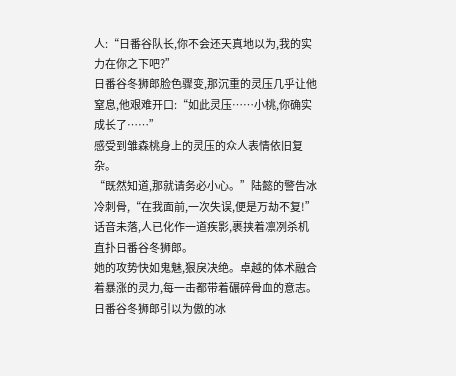人:“日番谷队长,你不会还天真地以为,我的实力在你之下吧?”
日番谷冬狮郎脸色骤变,那沉重的灵压几乎让他窒息,他艰难开口:“如此灵压……小桃,你确实成长了……”
感受到雏森桃身上的灵压的众人表情依旧复杂。
“既然知道,那就请务必小心。”陆懿的警告冰冷刺骨,“在我面前,一次失误,便是万劫不复!”话音未落,人已化作一道疾影,裹挟着凛冽杀机直扑日番谷冬狮郎。
她的攻势快如鬼魅,狠戾决绝。卓越的体术融合着暴涨的灵力,每一击都带着碾碎骨血的意志。日番谷冬狮郎引以为傲的冰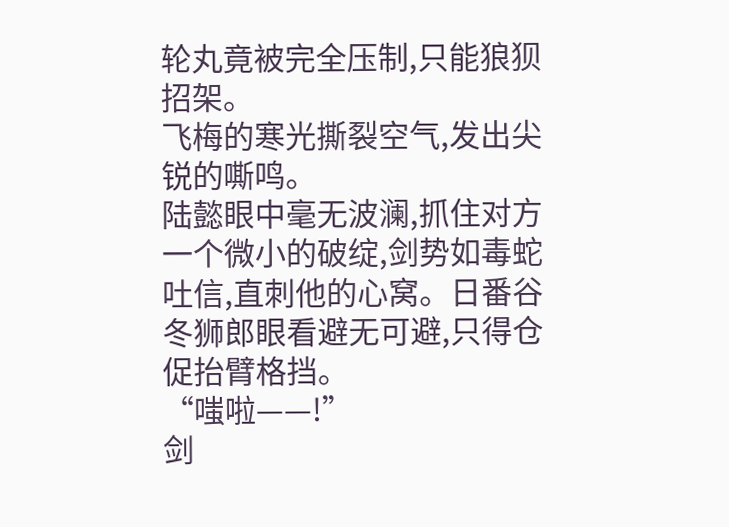轮丸竟被完全压制,只能狼狈招架。
飞梅的寒光撕裂空气,发出尖锐的嘶鸣。
陆懿眼中毫无波澜,抓住对方一个微小的破绽,剑势如毒蛇吐信,直刺他的心窝。日番谷冬狮郎眼看避无可避,只得仓促抬臂格挡。
“嗤啦——!”
剑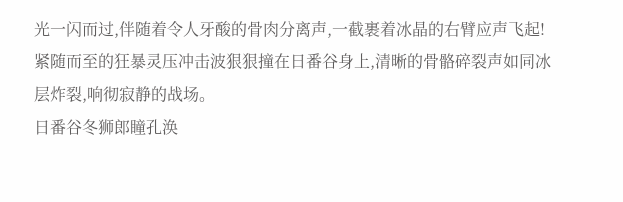光一闪而过,伴随着令人牙酸的骨肉分离声,一截裹着冰晶的右臂应声飞起!
紧随而至的狂暴灵压冲击波狠狠撞在日番谷身上,清晰的骨骼碎裂声如同冰层炸裂,响彻寂静的战场。
日番谷冬狮郎瞳孔涣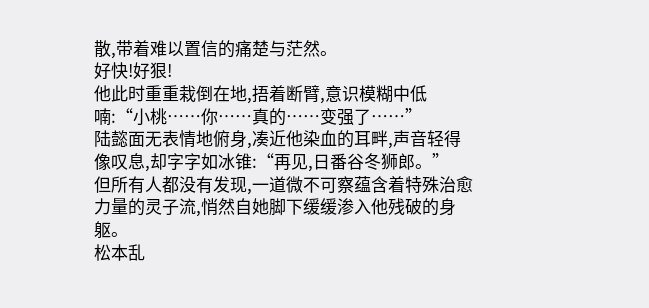散,带着难以置信的痛楚与茫然。
好快!好狠!
他此时重重栽倒在地,捂着断臂,意识模糊中低喃:“小桃……你……真的……变强了……”
陆懿面无表情地俯身,凑近他染血的耳畔,声音轻得像叹息,却字字如冰锥:“再见,日番谷冬狮郎。”
但所有人都没有发现,一道微不可察蕴含着特殊治愈力量的灵子流,悄然自她脚下缓缓渗入他残破的身躯。
松本乱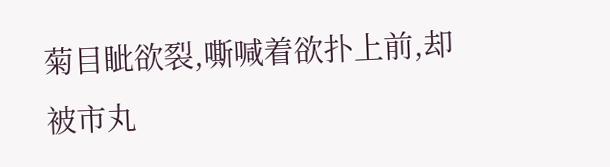菊目眦欲裂,嘶喊着欲扑上前,却被市丸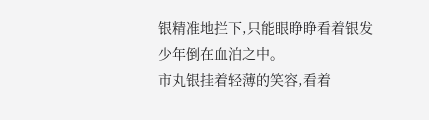银精准地拦下,只能眼睁睁看着银发少年倒在血泊之中。
市丸银挂着轻薄的笑容,看着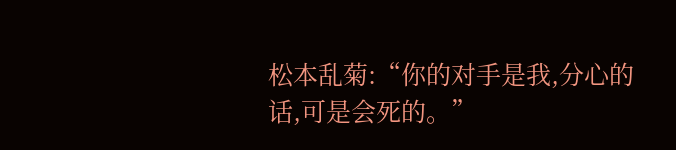松本乱菊:“你的对手是我,分心的话,可是会死的。”